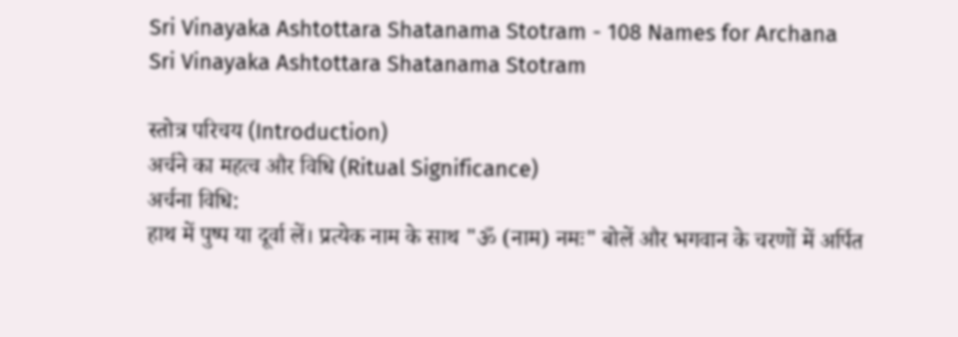Sri Vinayaka Ashtottara Shatanama Stotram - 108 Names for Archana
Sri Vinayaka Ashtottara Shatanama Stotram

स्तोत्र परिचय (Introduction)
अर्चने का महत्व और विधि (Ritual Significance)
अर्चना विधि:
हाथ में पुष्प या दूर्वा लें। प्रत्येक नाम के साथ "ॐ (नाम) नमः" बोलें और भगवान के चरणों में अर्पित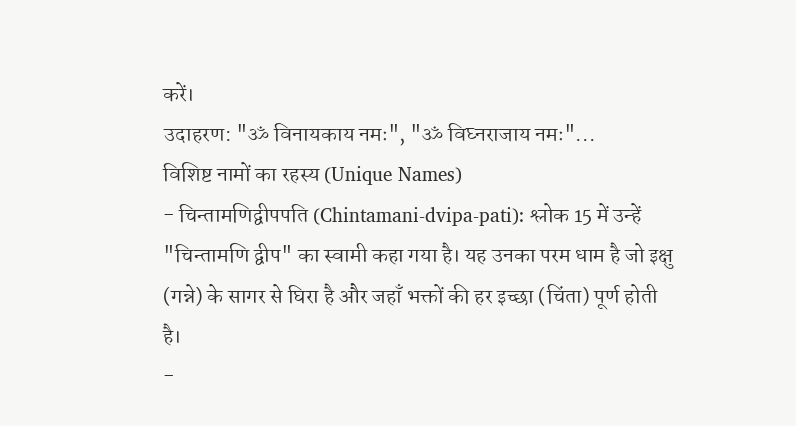करें।
उदाहरण: "ॐ विनायकाय नमः", "ॐ विघ्नराजाय नमः"...
विशिष्ट नामों का रहस्य (Unique Names)
- चिन्तामणिद्वीपपति (Chintamani-dvipa-pati): श्लोक 15 में उन्हें "चिन्तामणि द्वीप" का स्वामी कहा गया है। यह उनका परम धाम है जो इक्षु (गन्ने) के सागर से घिरा है और जहाँ भक्तों की हर इच्छा (चिंता) पूर्ण होती है।
-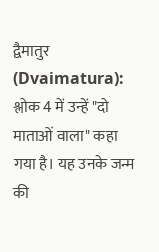द्वैमातुर (Dvaimatura): श्लोक 4 में उन्हें "दो माताओं वाला" कहा गया है। यह उनके जन्म की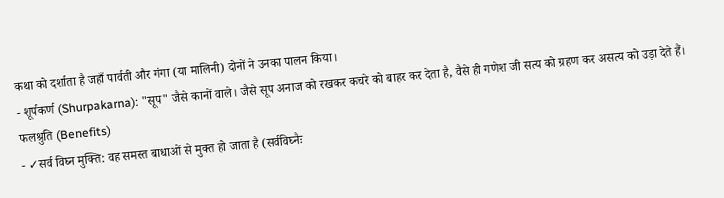कथा को दर्शाता है जहाँ पार्वती और गंगा (या मालिनी) दोनों ने उनका पालन किया।
- शूर्पकर्ण (Shurpakarna): "सूप" जैसे कानों वाले। जैसे सूप अनाज को रखकर कचरे को बाहर कर देता है, वैसे ही गणेश जी सत्य को ग्रहण कर असत्य को उड़ा देते हैं।
फलश्रुति (Benefits)
- ✓सर्व विघ्न मुक्ति: वह समस्त बाधाओं से मुक्त हो जाता है (सर्वविघ्नैः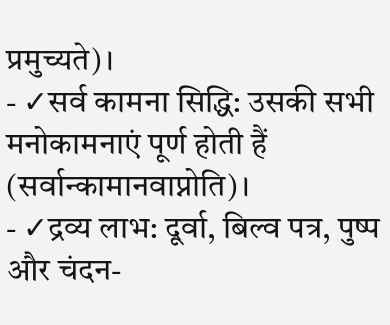प्रमुच्यते)।
- ✓सर्व कामना सिद्धि: उसकी सभी मनोकामनाएं पूर्ण होती हैं (सर्वान्कामानवाप्नोति)।
- ✓द्रव्य लाभ: दूर्वा, बिल्व पत्र, पुष्प और चंदन-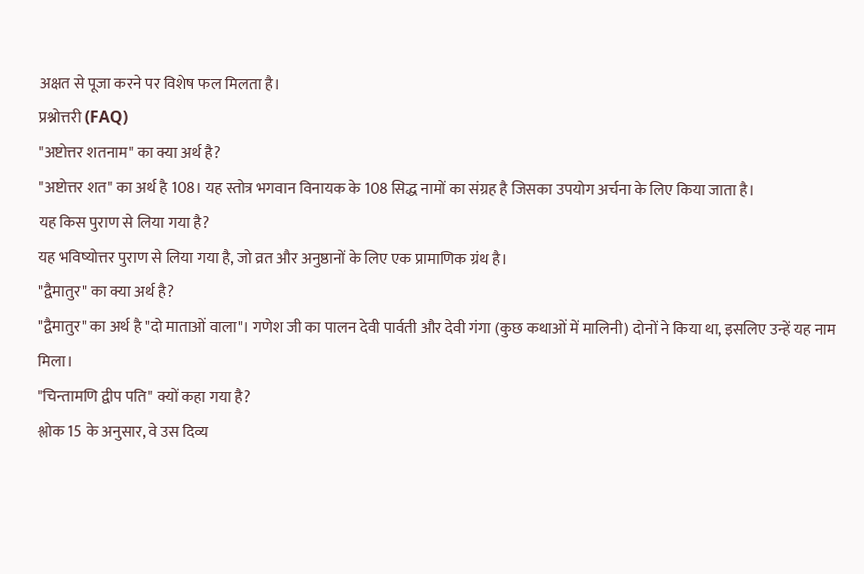अक्षत से पूजा करने पर विशेष फल मिलता है।
प्रश्नोत्तरी (FAQ)
"अष्टोत्तर शतनाम" का क्या अर्थ है?
"अष्टोत्तर शत" का अर्थ है 108। यह स्तोत्र भगवान विनायक के 108 सिद्ध नामों का संग्रह है जिसका उपयोग अर्चना के लिए किया जाता है।
यह किस पुराण से लिया गया है?
यह भविष्योत्तर पुराण से लिया गया है, जो व्रत और अनुष्ठानों के लिए एक प्रामाणिक ग्रंथ है।
"द्वैमातुर" का क्या अर्थ है?
"द्वैमातुर" का अर्थ है "दो माताओं वाला"। गणेश जी का पालन देवी पार्वती और देवी गंगा (कुछ कथाओं में मालिनी) दोनों ने किया था, इसलिए उन्हें यह नाम मिला।
"चिन्तामणि द्वीप पति" क्यों कहा गया है?
श्लोक 15 के अनुसार, वे उस दिव्य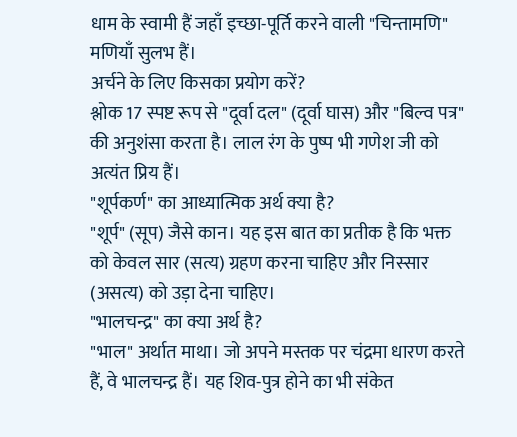धाम के स्वामी हैं जहाँ इच्छा-पूर्ति करने वाली "चिन्तामणि" मणियाँ सुलभ हैं।
अर्चने के लिए किसका प्रयोग करें?
श्लोक 17 स्पष्ट रूप से "दूर्वा दल" (दूर्वा घास) और "बिल्व पत्र" की अनुशंसा करता है। लाल रंग के पुष्प भी गणेश जी को अत्यंत प्रिय हैं।
"शूर्पकर्ण" का आध्यात्मिक अर्थ क्या है?
"शूर्प" (सूप) जैसे कान। यह इस बात का प्रतीक है कि भक्त को केवल सार (सत्य) ग्रहण करना चाहिए और निस्सार (असत्य) को उड़ा देना चाहिए।
"भालचन्द्र" का क्या अर्थ है?
"भाल" अर्थात माथा। जो अपने मस्तक पर चंद्रमा धारण करते हैं, वे भालचन्द्र हैं। यह शिव-पुत्र होने का भी संकेत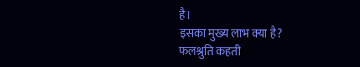है।
इसका मुख्य लाभ क्या है?
फलश्रुति कहती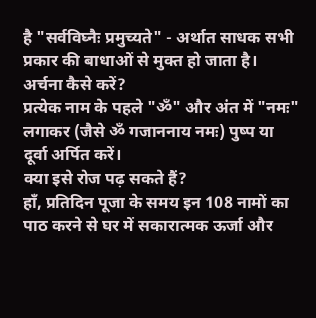है "सर्वविघ्नैः प्रमुच्यते" - अर्थात साधक सभी प्रकार की बाधाओं से मुक्त हो जाता है।
अर्चना कैसे करें?
प्रत्येक नाम के पहले "ॐ" और अंत में "नमः" लगाकर (जैसे ॐ गजाननाय नमः) पुष्प या दूर्वा अर्पित करें।
क्या इसे रोज पढ़ सकते हैं?
हाँ, प्रतिदिन पूजा के समय इन 108 नामों का पाठ करने से घर में सकारात्मक ऊर्जा और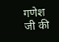गणेश जी की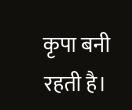कृपा बनी रहती है।